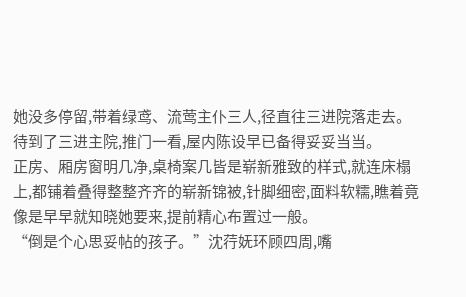她没多停留,带着绿鸢、流莺主仆三人,径直往三进院落走去。
待到了三进主院,推门一看,屋内陈设早已备得妥妥当当。
正房、厢房窗明几净,桌椅案几皆是崭新雅致的样式,就连床榻上,都铺着叠得整整齐齐的崭新锦被,针脚细密,面料软糯,瞧着竟像是早早就知晓她要来,提前精心布置过一般。
“倒是个心思妥帖的孩子。”沈荇妩环顾四周,嘴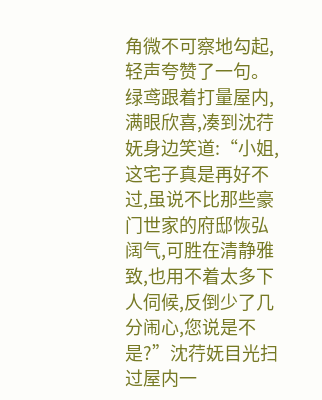角微不可察地勾起,轻声夸赞了一句。
绿鸢跟着打量屋内,满眼欣喜,凑到沈荇妩身边笑道:“小姐,这宅子真是再好不过,虽说不比那些豪门世家的府邸恢弘阔气,可胜在清静雅致,也用不着太多下人伺候,反倒少了几分闹心,您说是不是?”沈荇妩目光扫过屋内一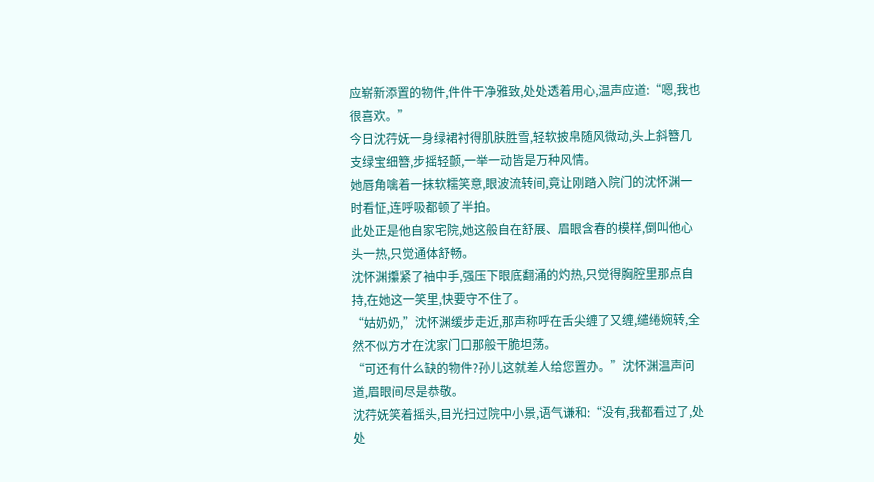应崭新添置的物件,件件干净雅致,处处透着用心,温声应道:“嗯,我也很喜欢。”
今日沈荇妩一身绿裙衬得肌肤胜雪,轻软披帛随风微动,头上斜簪几支绿宝细簪,步摇轻颤,一举一动皆是万种风情。
她唇角噙着一抹软糯笑意,眼波流转间,竟让刚踏入院门的沈怀渊一时看怔,连呼吸都顿了半拍。
此处正是他自家宅院,她这般自在舒展、眉眼含春的模样,倒叫他心头一热,只觉通体舒畅。
沈怀渊攥紧了袖中手,强压下眼底翻涌的灼热,只觉得胸腔里那点自持,在她这一笑里,快要守不住了。
“姑奶奶,”沈怀渊缓步走近,那声称呼在舌尖缠了又缠,缱绻婉转,全然不似方才在沈家门口那般干脆坦荡。
“可还有什么缺的物件?孙儿这就差人给您置办。”沈怀渊温声问道,眉眼间尽是恭敬。
沈荇妩笑着摇头,目光扫过院中小景,语气谦和:“没有,我都看过了,处处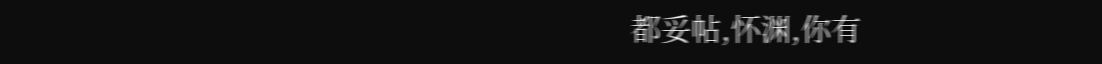都妥帖,怀渊,你有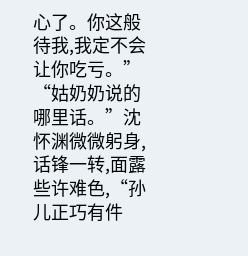心了。你这般待我,我定不会让你吃亏。”
“姑奶奶说的哪里话。”沈怀渊微微躬身,话锋一转,面露些许难色,“孙儿正巧有件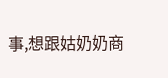事,想跟姑奶奶商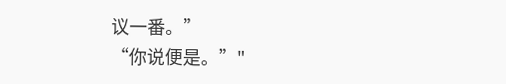议一番。”
“你说便是。”"